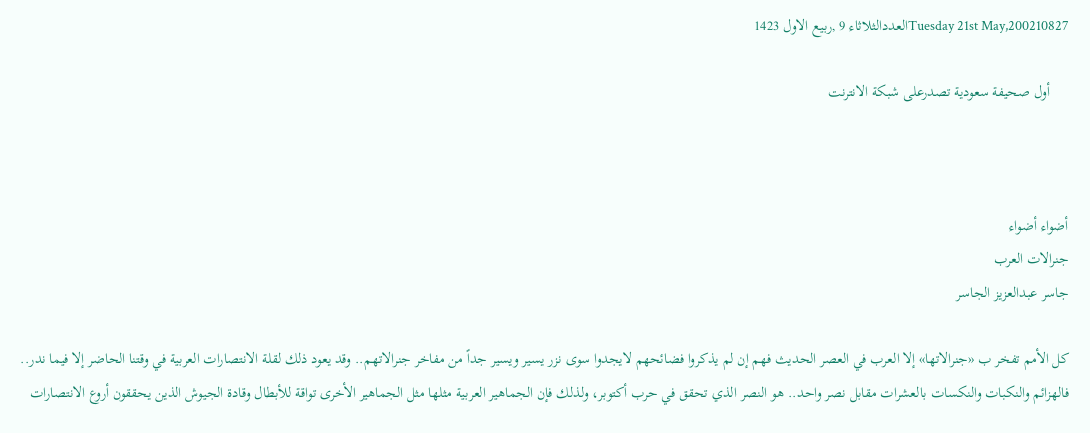Tuesday 21st May,200210827العددالثلاثاء 9 ,ربيع الاول 1423

     أول صحيفة سعودية تصدرعلى شبكة الانترنت



أضواء أضواء
جنرالات العرب
جاسر عبدالعزيز الجاسر

كل الأمم تفخر ب «جنرالاتها» إلا العرب في العصر الحديث فهم إن لم يذكروا فضائحهم لايجدوا سوى نزر يسير ويسير جداً من مفاخر جنرالاتهم.. وقد يعود ذلك لقلة الانتصارات العربية في وقتنا الحاضر إلا فيما ندر.. فالهزائم والنكبات والنكسات بالعشرات مقابل نصر واحد.. هو النصر الذي تحقق في حرب أكتوبر، ولذلك فإن الجماهير العربية مثلها مثل الجماهير الأخرى تواقة للأبطال وقادة الجيوش الذين يحققون أروع الانتصارات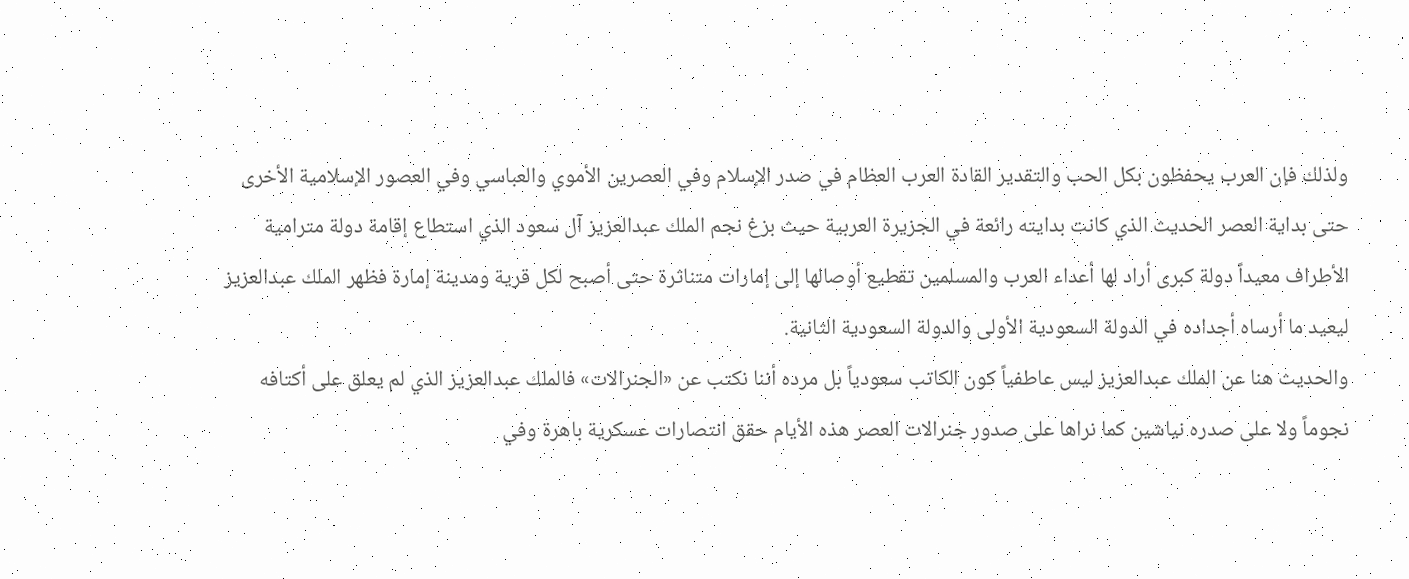ولذلك فإن العرب يحفظون بكل الحب والتقدير القادة العرب العظام في صدر الإسلام وفي العصرين الأموي والعباسي وفي العصور الإسلامية الأخرى حتى بداية العصر الحديث الذي كانت بدايته رائعة في الجزيرة العربية حيث بزغ نجم الملك عبدالعزيز آل سعود الذي استطاع إقامة دولة مترامية الأطراف معيداً دولة كبرى أراد لها أعداء العرب والمسلمين تقطيع أوصالها إلى إمارات متناثرة حتى أصبح لكل قرية ومدينة إمارة فظهر الملك عبدالعزيز ليعيد ما أرساه أجداده في الدولة السعودية الأولى والدولة السعودية الثانية.
والحديث هنا عن الملك عبدالعزيز ليس عاطفياً كون الكاتب سعودياً بل مرده أننا نكتب عن «الجنرالات» فالملك عبدالعزيز الذي لم يعلق على أكتافه نجوماً ولا على صدره نياشين كما نراها على صدور جنرالات العصر هذه الأيام حقق انتصارات عسكرية باهرة وفي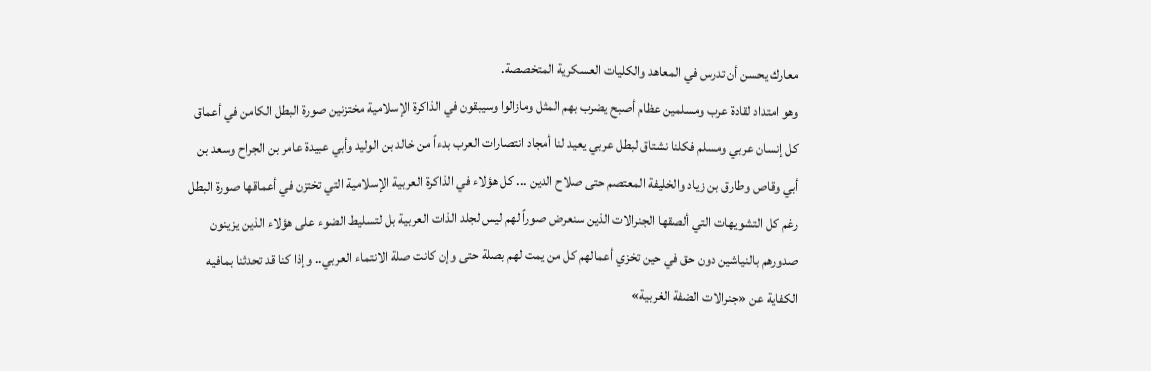معارك يحسن أن تدرس في المعاهد والكليات العسكرية المتخصصة.
وهو امتداد لقادة عرب ومسلمين عظام أصبح يضرب بهم المثل ومازالوا وسيبقون في الذاكرة الإسلامية مختزنين صورة البطل الكامن في أعماق كل إنسان عربي ومسلم فكلنا نشتاق لبطل عربي يعيد لنا أمجاد انتصارات العرب بدءاً من خالد بن الوليد وأبي عبيدة عامر بن الجراح وسعد بن أبي وقاص وطارق بن زياد والخليفة المعتصم حتى صلاح الدين ... كل هؤلاء في الذاكرة العربية الإسلامية التي تختزن في أعماقها صورة البطل رغم كل التشويهات التي ألصقها الجنرالات الذين سنعرض صوراً لهم ليس لجلد الذات العربية بل لتسليط الضوء على هؤلاء الذين يزينون صدورهم بالنياشين دون حق في حين تخزي أعمالهم كل من يمت لهم بصلة حتى وإن كانت صلة الانتماء العربي.. وإذا كنا قد تحدثنا بمافيه الكفاية عن «جنرالات الضفة الغربية»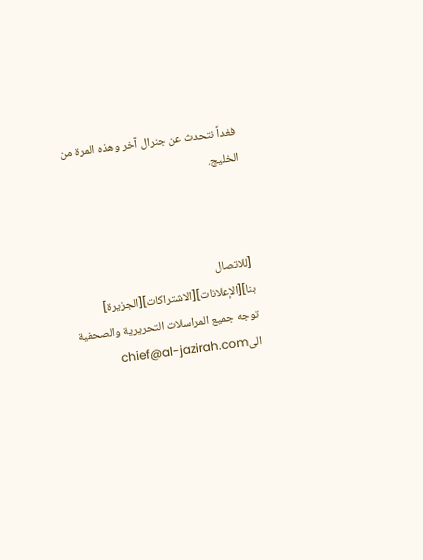فغداً نتحدث عن جنرال آخر وهذه المرة من الخليج.



[للاتصال بنا][الإعلانات][الاشتراكات][الجزيرة]
توجه جميع المراسلات التحريرية والصحفية الىchief@al-jazirah.com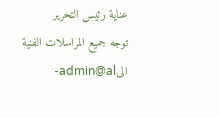عناية رئيس التحرير
توجه جميع المراسلات الفنية الىadmin@al-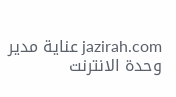jazirah.com عناية مدير وحدة الانترنت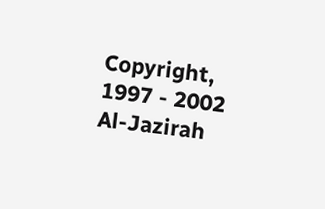Copyright, 1997 - 2002 Al-Jazirah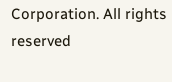Corporation. All rights reserved